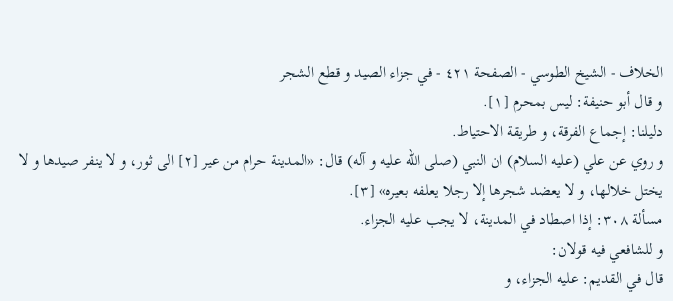الخلاف - الشيخ الطوسي - الصفحة ٤٢١ - في جزاء الصيد و قطع الشجر
و قال أبو حنيفة: ليس بمحرم [١].
دليلنا: إجماع الفرقة، و طريقة الاحتياط.
و روي عن علي (عليه السلام) ان النبي (صلى الله عليه و آله) قال: «المدينة حرام من عير [٢] الى ثور، و لا ينفر صيدها و لا يختل خلالها، و لا يعضد شجرها إلا رجلا يعلفه بعيره» [٣].
مسألة ٣٠٨: إذا اصطاد في المدينة، لا يجب عليه الجزاء.
و للشافعي فيه قولان:
قال في القديم: عليه الجزاء، و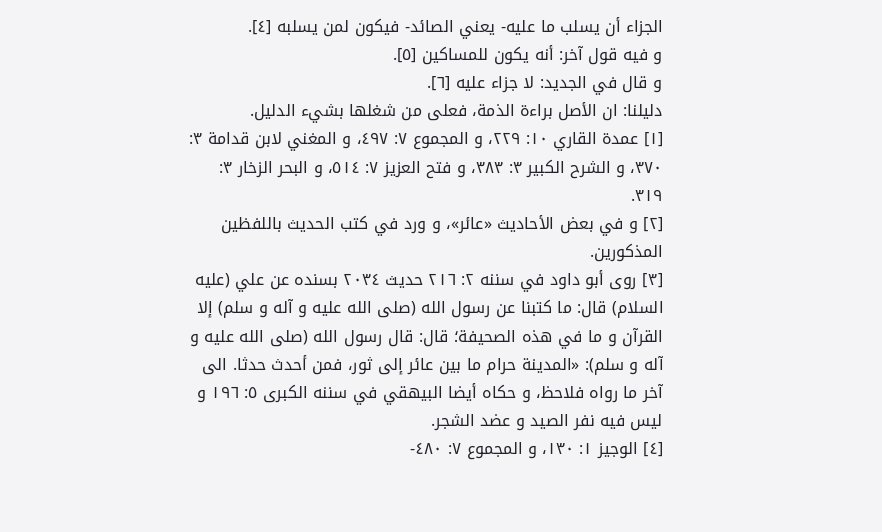الجزاء أن يسلب ما عليه- يعني الصائد- فيكون لمن يسلبه [٤].
و فيه قول آخر: أنه يكون للمساكين [٥].
و قال في الجديد: لا جزاء عليه [٦].
دليلنا: ان الأصل براءة الذمة، فعلى من شغلها بشيء الدليل.
[١] عمدة القاري ١٠: ٢٢٩، و المجموع ٧: ٤٩٧، و المغني لابن قدامة ٣: ٣٧٠، و الشرح الكبير ٣: ٣٨٣، و فتح العزيز ٧: ٥١٤، و البحر الزخار ٣: ٣١٩.
[٢] و في بعض الأحاديث «عائر»، و ورد في كتب الحديث باللفظين المذكورين.
[٣] روى أبو داود في سننه ٢: ٢١٦ حديث ٢٠٣٤ بسنده عن علي (عليه السلام) قال: ما كتبنا عن رسول الله (صلى الله عليه و آله و سلم) إلا القرآن و ما في هذه الصحيفة؛ قال: قال رسول الله (صلى الله عليه و آله و سلم): «المدينة حرام ما بين عائر إلى ثور، فمن أحدث حدثا. الى آخر ما رواه فلاحظ، و حكاه أيضا البيهقي في سننه الكبرى ٥: ١٩٦ و ليس فيه نفر الصيد و عضد الشجر.
[٤] الوجيز ١: ١٣٠، و المجموع ٧: ٤٨٠-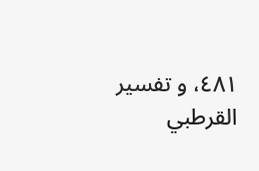٤٨١، و تفسير القرطبي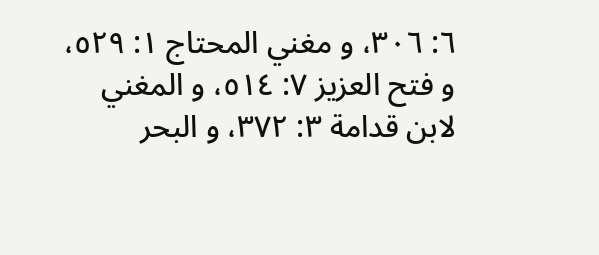٦: ٣٠٦، و مغني المحتاج ١: ٥٢٩، و فتح العزيز ٧: ٥١٤، و المغني لابن قدامة ٣: ٣٧٢، و البحر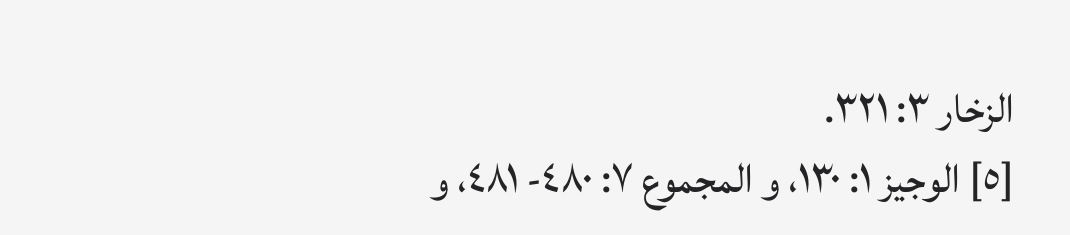الزخار ٣: ٣٢١.
[٥] الوجيز ١: ١٣٠، و المجموع ٧: ٤٨٠- ٤٨١، و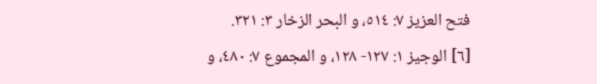فتح العزيز ٧: ٥١٤، و البحر الزخار ٣: ٣٢١.
[٦] الوجيز ١: ١٢٧- ١٢٨، و المجموع ٧: ٤٨٠، و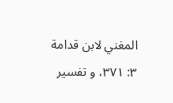المغني لابن قدامة ٣: ٣٧١، و تفسير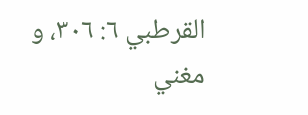القرطبي ٦: ٣٠٦، و مغني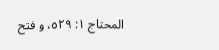المحتاج ١: ٥٢٩، و فتح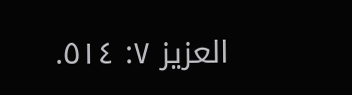العزيز ٧: ٥١٤.